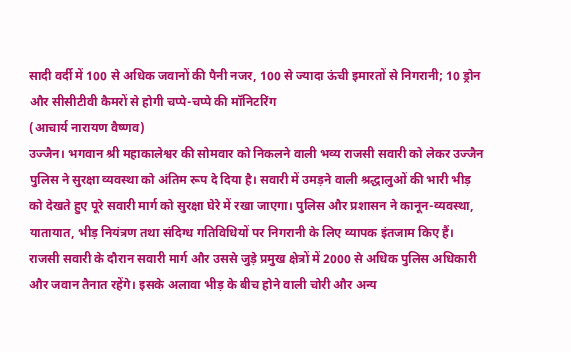सादी वर्दी में 100 से अधिक जवानों की पैनी नजर, 100 से ज्यादा ऊंची इमारतों से निगरानी; 10 ड्रोन और सीसीटीवी कैमरों से होगी चप्पे-चप्पे की मॉनिटरिंग
(आचार्य नारायण वैष्णव)
उज्जैन। भगवान श्री महाकालेश्वर की सोमवार को निकलने वाली भव्य राजसी सवारी को लेकर उज्जैन पुलिस ने सुरक्षा व्यवस्था को अंतिम रूप दे दिया है। सवारी में उमड़ने वाली श्रद्धालुओं की भारी भीड़ को देखते हुए पूरे सवारी मार्ग को सुरक्षा घेरे में रखा जाएगा। पुलिस और प्रशासन ने कानून-व्यवस्था, यातायात, भीड़ नियंत्रण तथा संदिग्ध गतिविधियों पर निगरानी के लिए व्यापक इंतजाम किए हैं।
राजसी सवारी के दौरान सवारी मार्ग और उससे जुड़े प्रमुख क्षेत्रों में 2000 से अधिक पुलिस अधिकारी और जवान तैनात रहेंगे। इसके अलावा भीड़ के बीच होने वाली चोरी और अन्य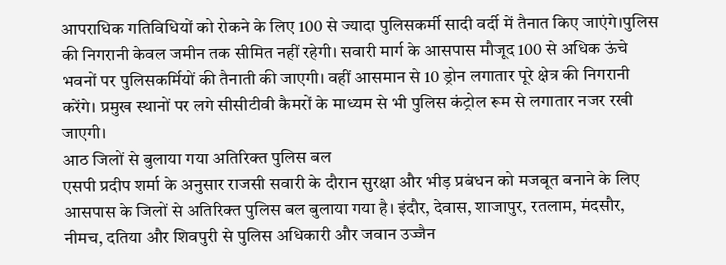आपराधिक गतिविधियों को रोकने के लिए 100 से ज्यादा पुलिसकर्मी सादी वर्दी में तैनात किए जाएंगे।पुलिस की निगरानी केवल जमीन तक सीमित नहीं रहेगी। सवारी मार्ग के आसपास मौजूद 100 से अधिक ऊंचे भवनों पर पुलिसकर्मियों की तैनाती की जाएगी। वहीं आसमान से 10 ड्रोन लगातार पूरे क्षेत्र की निगरानी करेंगे। प्रमुख स्थानों पर लगे सीसीटीवी कैमरों के माध्यम से भी पुलिस कंट्रोल रूम से लगातार नजर रखी जाएगी।
आठ जिलों से बुलाया गया अतिरिक्त पुलिस बल
एसपी प्रदीप शर्मा के अनुसार राजसी सवारी के दौरान सुरक्षा और भीड़ प्रबंधन को मजबूत बनाने के लिए आसपास के जिलों से अतिरिक्त पुलिस बल बुलाया गया है। इंदौर, देवास, शाजापुर, रतलाम, मंदसौर, नीमच, दतिया और शिवपुरी से पुलिस अधिकारी और जवान उज्जैन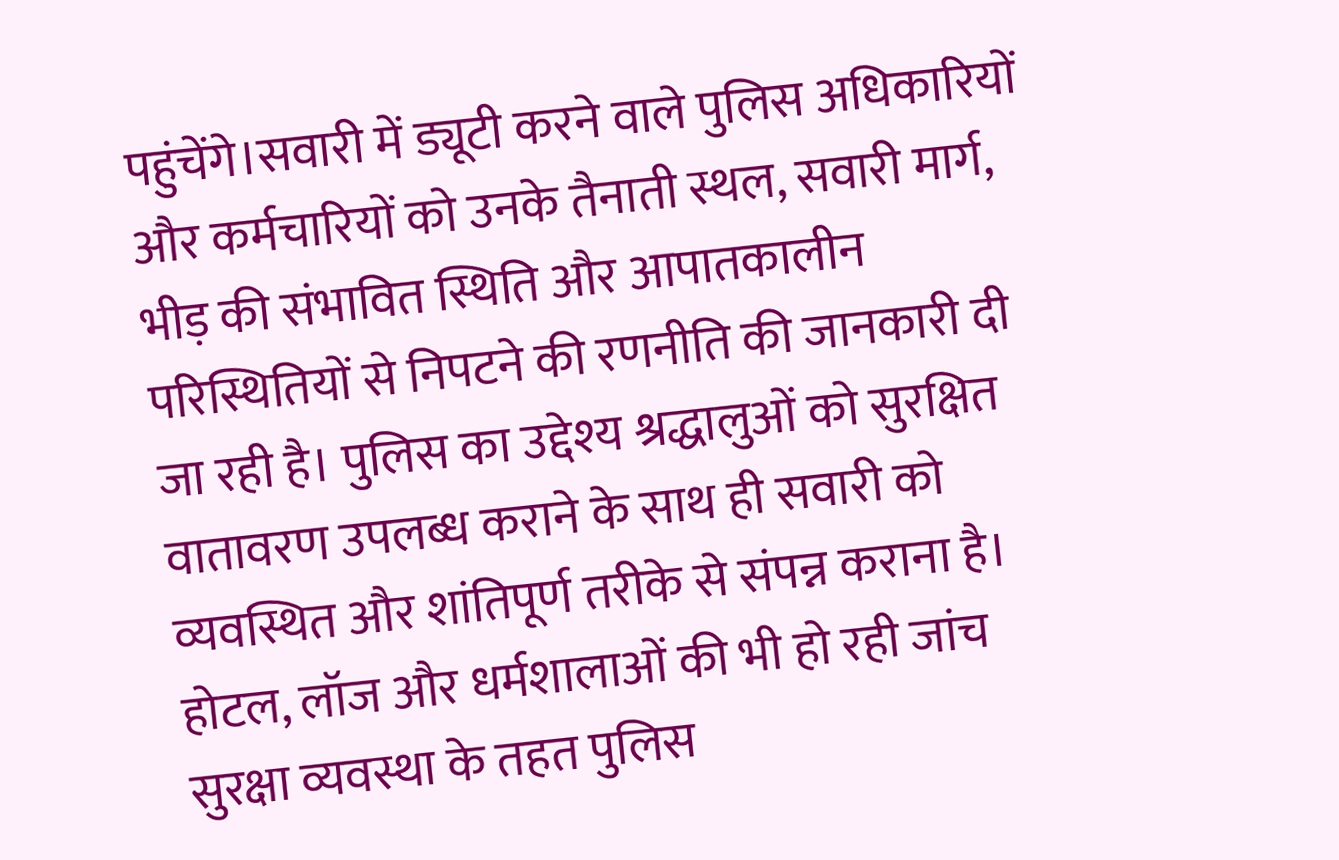पहुंचेंगे।सवारी में ड्यूटी करने वाले पुलिस अधिकारियों और कर्मचारियों को उनके तैनाती स्थल, सवारी मार्ग, भीड़ की संभावित स्थिति और आपातकालीन परिस्थितियों से निपटने की रणनीति की जानकारी दी जा रही है। पुलिस का उद्देश्य श्रद्धालुओं को सुरक्षित वातावरण उपलब्ध कराने के साथ ही सवारी को व्यवस्थित और शांतिपूर्ण तरीके से संपन्न कराना है।
होटल, लॉज और धर्मशालाओं की भी हो रही जांच
सुरक्षा व्यवस्था के तहत पुलिस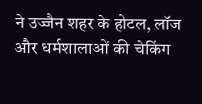ने उज्जैन शहर के होटल, लॉज और धर्मशालाओं की चेकिंग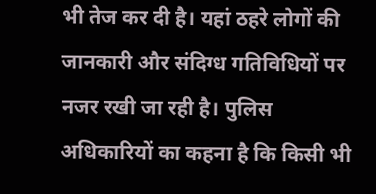भी तेज कर दी है। यहां ठहरे लोगों की जानकारी और संदिग्ध गतिविधियों पर नजर रखी जा रही है। पुलिस अधिकारियों का कहना है कि किसी भी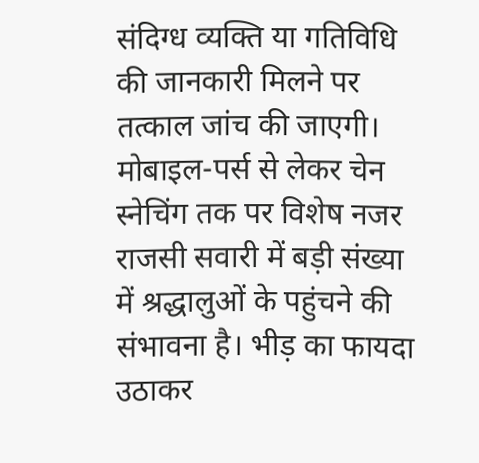संदिग्ध व्यक्ति या गतिविधि की जानकारी मिलने पर तत्काल जांच की जाएगी।
मोबाइल-पर्स से लेकर चेन स्नेचिंग तक पर विशेष नजर
राजसी सवारी में बड़ी संख्या में श्रद्धालुओं के पहुंचने की संभावना है। भीड़ का फायदा उठाकर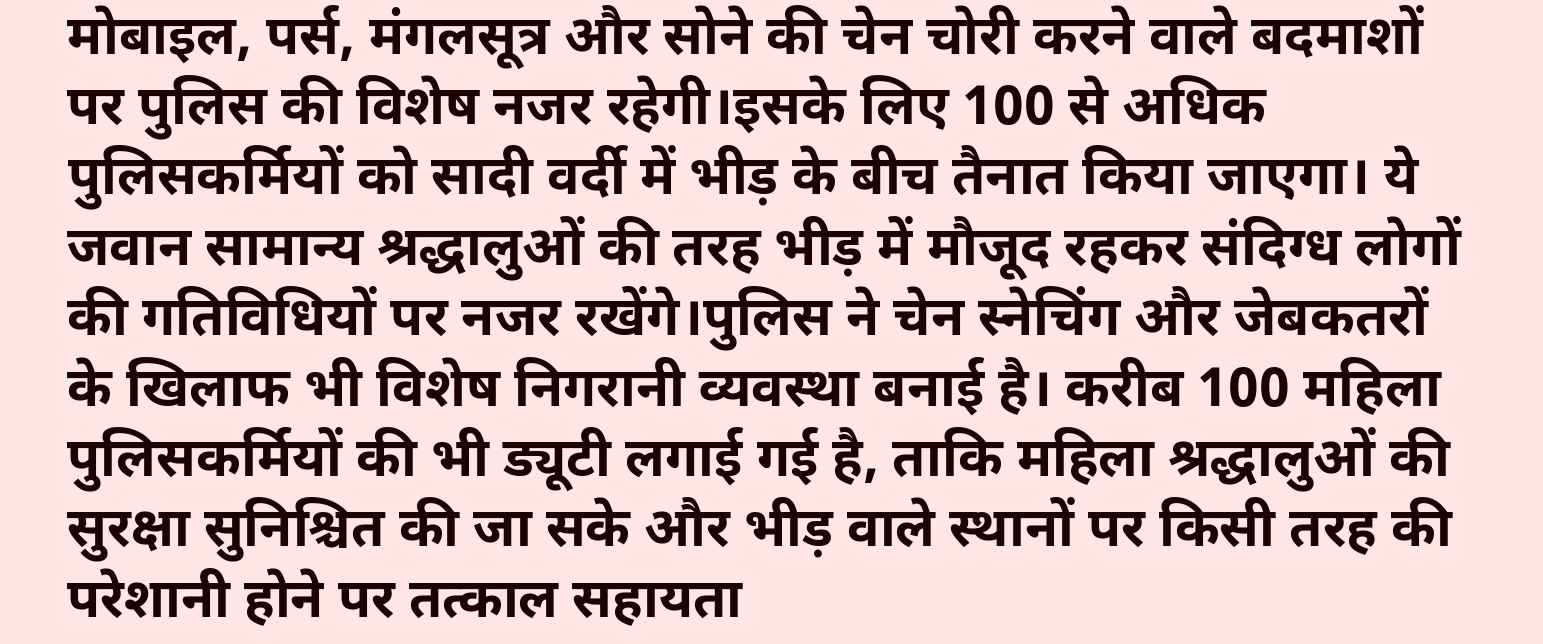मोबाइल, पर्स, मंगलसूत्र और सोने की चेन चोरी करने वाले बदमाशों पर पुलिस की विशेष नजर रहेगी।इसके लिए 100 से अधिक पुलिसकर्मियों को सादी वर्दी में भीड़ के बीच तैनात किया जाएगा। ये जवान सामान्य श्रद्धालुओं की तरह भीड़ में मौजूद रहकर संदिग्ध लोगों की गतिविधियों पर नजर रखेंगे।पुलिस ने चेन स्नेचिंग और जेबकतरों के खिलाफ भी विशेष निगरानी व्यवस्था बनाई है। करीब 100 महिला पुलिसकर्मियों की भी ड्यूटी लगाई गई है, ताकि महिला श्रद्धालुओं की सुरक्षा सुनिश्चित की जा सके और भीड़ वाले स्थानों पर किसी तरह की परेशानी होने पर तत्काल सहायता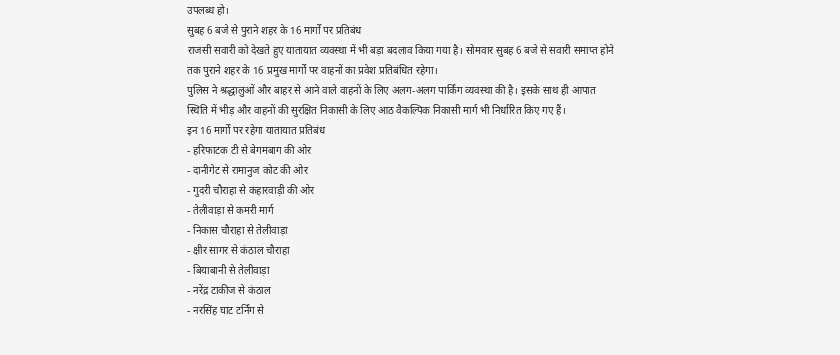उपलब्ध हो।
सुबह 6 बजे से पुराने शहर के 16 मार्गों पर प्रतिबंध
राजसी सवारी को देखते हुए यातायात व्यवस्था में भी बड़ा बदलाव किया गया है। सोमवार सुबह 6 बजे से सवारी समाप्त होने तक पुराने शहर के 16 प्रमुख मार्गों पर वाहनों का प्रवेश प्रतिबंधित रहेगा।
पुलिस ने श्रद्धालुओं और बाहर से आने वाले वाहनों के लिए अलग-अलग पार्किंग व्यवस्था की है। इसके साथ ही आपात स्थिति में भीड़ और वाहनों की सुरक्षित निकासी के लिए आठ वैकल्पिक निकासी मार्ग भी निर्धारित किए गए हैं।
इन 16 मार्गों पर रहेगा यातायात प्रतिबंध
- हरिफाटक टी से बेगमबाग की ओर
- दानीगेट से रामानुज कोट की ओर
- गुदरी चौराहा से कहारवाड़ी की ओर
- तेलीवाड़ा से कमरी मार्ग
- निकास चौराहा से तेलीवाड़ा
- क्षीर सागर से कंठाल चौराहा
- बियाबानी से तेलीवाड़ा
- नरेंद्र टाकीज से कंठाल
- नरसिंह घाट टर्निंग से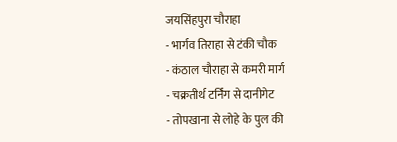जयसिंहपुरा चौराहा
- भार्गव तिराहा से टंकी चौक
- कंठाल चौराहा से कमरी मार्ग
- चक्रतीर्थ टर्निंग से दानीगेट
- तोपखाना से लोहे के पुल की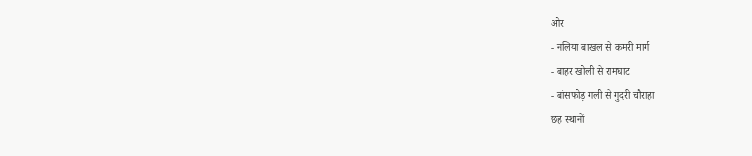ओर
- नलिया बाखल से कमरी मार्ग
- बाहर खोली से रामघाट
- बांसफोड़ गली से गुदरी चौराहा
छह स्थानों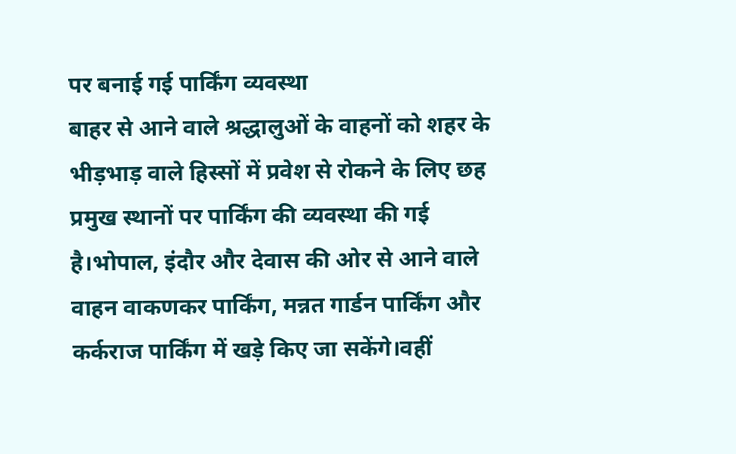पर बनाई गई पार्किंग व्यवस्था
बाहर से आने वाले श्रद्धालुओं के वाहनों को शहर के भीड़भाड़ वाले हिस्सों में प्रवेश से रोकने के लिए छह प्रमुख स्थानों पर पार्किंग की व्यवस्था की गई है।भोपाल, इंदौर और देवास की ओर से आने वाले वाहन वाकणकर पार्किंग, मन्नत गार्डन पार्किंग और कर्कराज पार्किंग में खड़े किए जा सकेंगे।वहीं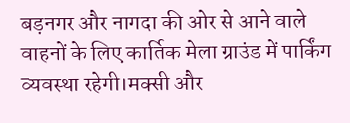बड़नगर और नागदा की ओर से आने वाले वाहनों के लिए कार्तिक मेला ग्राउंड में पार्किंग व्यवस्था रहेगी।मक्सी और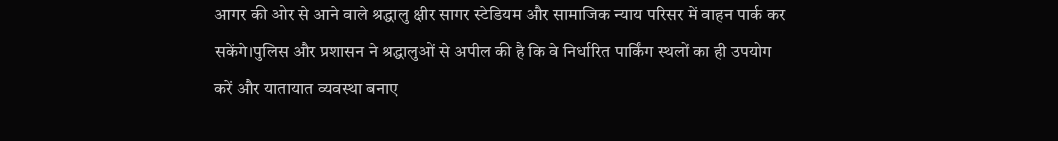आगर की ओर से आने वाले श्रद्धालु क्षीर सागर स्टेडियम और सामाजिक न्याय परिसर में वाहन पार्क कर सकेंगे।पुलिस और प्रशासन ने श्रद्धालुओं से अपील की है कि वे निर्धारित पार्किंग स्थलों का ही उपयोग करें और यातायात व्यवस्था बनाए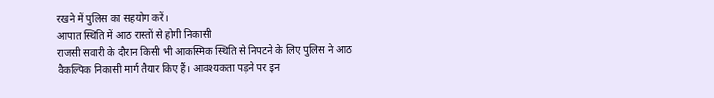रखने में पुलिस का सहयोग करें।
आपात स्थिति में आठ रास्तों से होगी निकासी
राजसी सवारी के दौरान किसी भी आकस्मिक स्थिति से निपटने के लिए पुलिस ने आठ वैकल्पिक निकासी मार्ग तैयार किए हैं। आवश्यकता पड़ने पर इन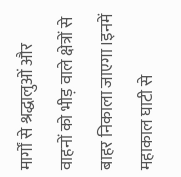मार्गों से श्रद्धालुओं और वाहनों को भीड़ वाले क्षेत्रों से बाहर निकाला जाएगा।इनमें महाकाल घाटी से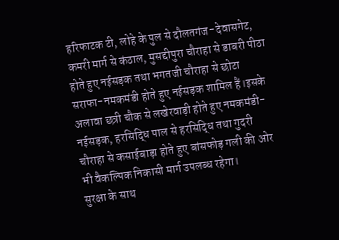हरिफाटक टी, लोहे के पुल से दौलतगंज-देवासगेट, कमरी मार्ग से कंठाल, मुसद्दीपुरा चौराहा से डाबरी पीठा होते हुए नईसड़क तथा भगतजी चौराहा से छोटा सराफा-नमकमंडी होते हुए नईसड़क शामिल हैं।इसके अलावा छत्री चौक से लखेरवाड़ी होते हुए नमकमंडी-नईसड़क, हरसिद्धि पाल से हरसिद्धि तथा गुदरी चौराहा से कसाईबाड़ा होते हुए बांसफोड़ गली की ओर भी वैकल्पिक निकासी मार्ग उपलब्ध रहेगा।
सुरक्षा के साथ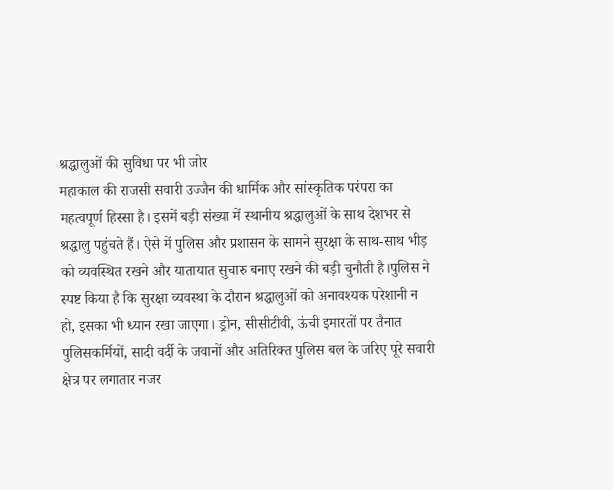श्रद्धालुओं की सुविधा पर भी जोर
महाकाल की राजसी सवारी उज्जैन की धार्मिक और सांस्कृतिक परंपरा का महत्वपूर्ण हिस्सा है। इसमें बड़ी संख्या में स्थानीय श्रद्धालुओं के साथ देशभर से श्रद्धालु पहुंचते हैं। ऐसे में पुलिस और प्रशासन के सामने सुरक्षा के साथ-साथ भीड़ को व्यवस्थित रखने और यातायात सुचारु बनाए रखने की बड़ी चुनौती है।पुलिस ने स्पष्ट किया है कि सुरक्षा व्यवस्था के दौरान श्रद्धालुओं को अनावश्यक परेशानी न हो, इसका भी ध्यान रखा जाएगा। ड्रोन, सीसीटीवी, ऊंची इमारतों पर तैनात पुलिसकर्मियों, सादी वर्दी के जवानों और अतिरिक्त पुलिस बल के जरिए पूरे सवारी क्षेत्र पर लगातार नजर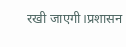रखी जाएगी।प्रशासन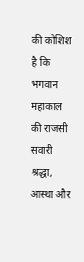की कोशिश है कि भगवान महाकाल की राजसी सवारी श्रद्धा, आस्था और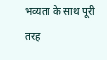भव्यता के साथ पूरी तरह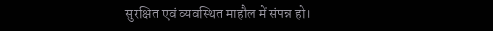सुरक्षित एवं व्यवस्थित माहौल में संपन्न हो।